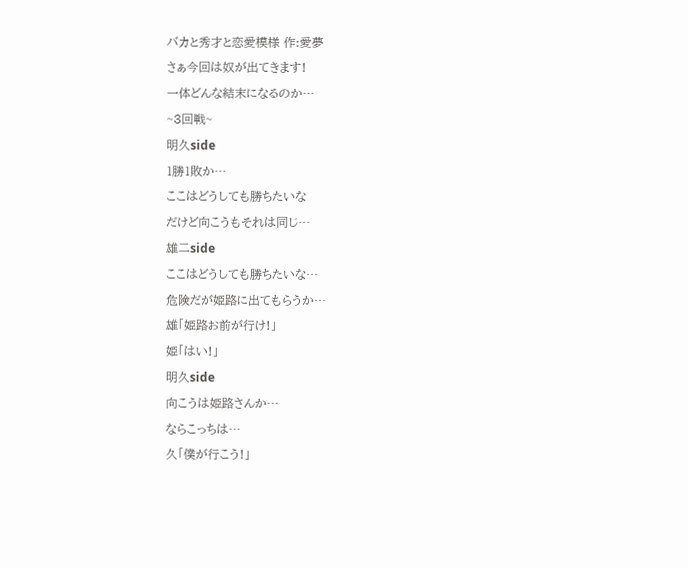バカと秀才と恋愛模様 作:愛夢
さぁ今回は奴が出てきます!
一体どんな結末になるのか…
~3回戦~
明久side
1勝1敗か…
ここはどうしても勝ちたいな
だけど向こうもそれは同じ…
雄二side
ここはどうしても勝ちたいな…
危険だが姫路に出てもらうか…
雄「姫路お前が行け!」
姫「はい!」
明久side
向こうは姫路さんか…
ならこっちは…
久「僕が行こう!」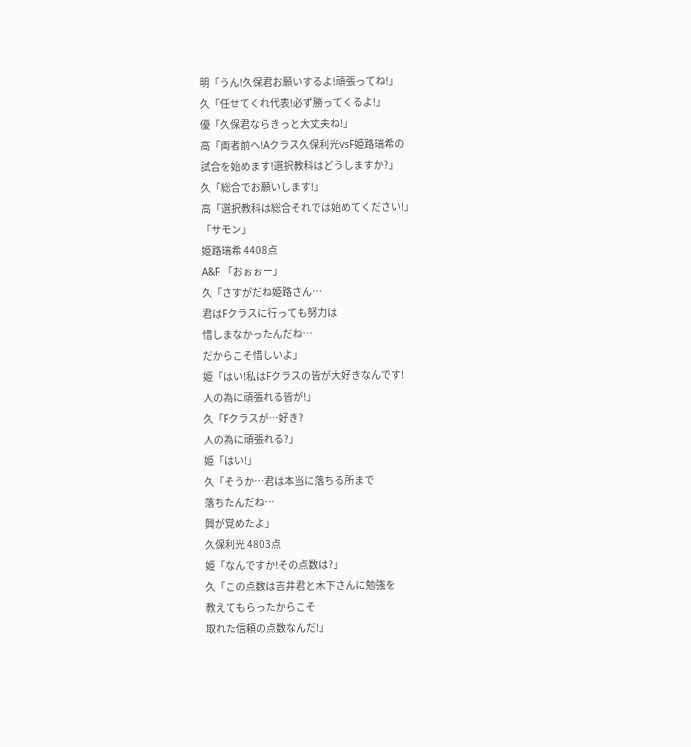明「うん!久保君お願いするよ!頑張ってね!」
久「任せてくれ代表!必ず勝ってくるよ!」
優「久保君ならきっと大丈夫ね!」
高「両者前へ!Aクラス久保利光vsF姫路瑞希の
試合を始めます!選択教科はどうしますか?」
久「総合でお願いします!」
高「選択教科は総合それでは始めてください!」
「サモン」
姫路瑞希 4408点
A&F 「おぉぉー」
久「さすがだね姫路さん…
君はFクラスに行っても努力は
惜しまなかったんだね…
だからこそ惜しいよ」
姫「はい!私はFクラスの皆が大好きなんです!
人の為に頑張れる皆が!」
久「Fクラスが…好き?
人の為に頑張れる?」
姫「はい!」
久「そうか…君は本当に落ちる所まで
落ちたんだね…
興が覚めたよ」
久保利光 4803点
姫「なんですか!その点数は?」
久「この点数は吉井君と木下さんに勉強を
教えてもらったからこそ
取れた信頼の点数なんだ!」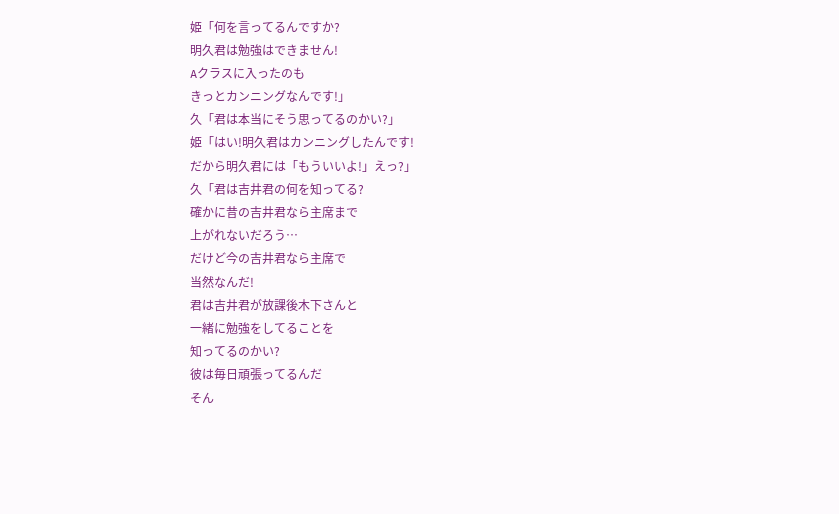姫「何を言ってるんですか?
明久君は勉強はできません!
Aクラスに入ったのも
きっとカンニングなんです!」
久「君は本当にそう思ってるのかい?」
姫「はい!明久君はカンニングしたんです!
だから明久君には「もういいよ!」えっ?」
久「君は吉井君の何を知ってる?
確かに昔の吉井君なら主席まで
上がれないだろう…
だけど今の吉井君なら主席で
当然なんだ!
君は吉井君が放課後木下さんと
一緒に勉強をしてることを
知ってるのかい?
彼は毎日頑張ってるんだ
そん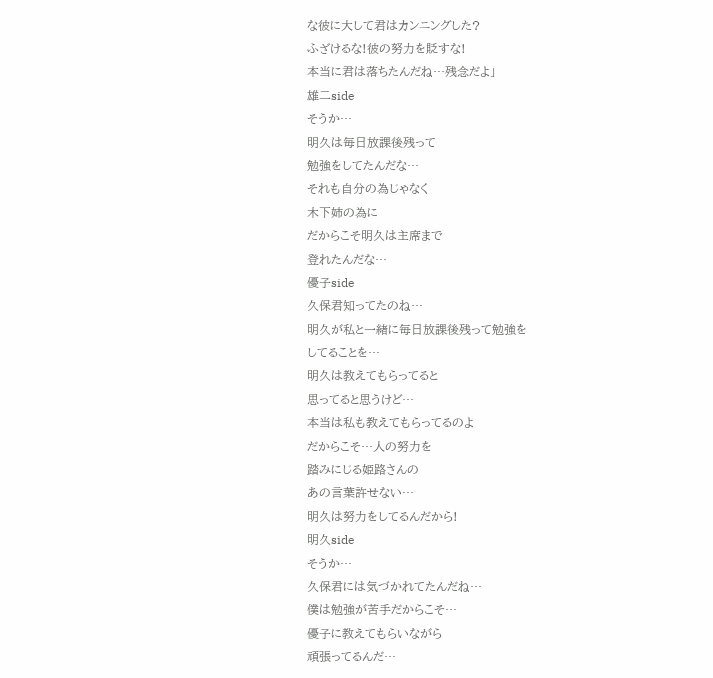な彼に大して君はカンニングした?
ふざけるな!彼の努力を貶すな!
本当に君は落ちたんだね…残念だよ」
雄二side
そうか…
明久は毎日放課後残って
勉強をしてたんだな…
それも自分の為じゃなく
木下姉の為に
だからこそ明久は主席まで
登れたんだな…
優子side
久保君知ってたのね…
明久が私と一緒に毎日放課後残って勉強を
してることを…
明久は教えてもらってると
思ってると思うけど…
本当は私も教えてもらってるのよ
だからこそ…人の努力を
踏みにじる姫路さんの
あの言葉許せない…
明久は努力をしてるんだから!
明久side
そうか…
久保君には気づかれてたんだね…
僕は勉強が苦手だからこそ…
優子に教えてもらいながら
頑張ってるんだ…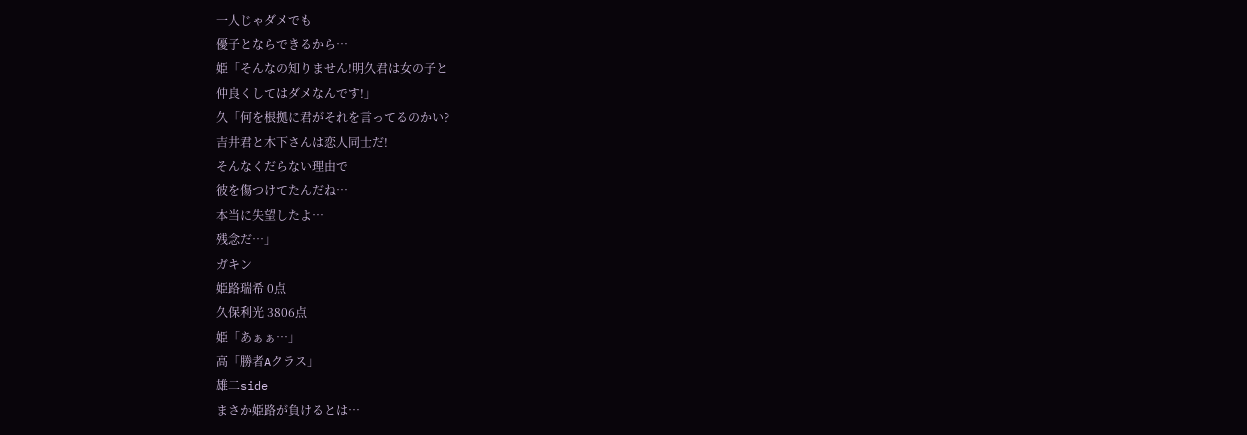一人じゃダメでも
優子とならできるから…
姫「そんなの知りません!明久君は女の子と
仲良くしてはダメなんです!」
久「何を根拠に君がそれを言ってるのかい?
吉井君と木下さんは恋人同士だ!
そんなくだらない理由で
彼を傷つけてたんだね…
本当に失望したよ…
残念だ…」
ガキン
姫路瑞希 0点
久保利光 3806点
姫「あぁぁ…」
高「勝者Aクラス」
雄二side
まさか姫路が負けるとは…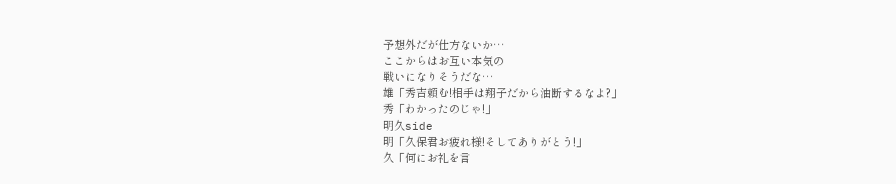予想外だが仕方ないか…
ここからはお互い本気の
戦いになりそうだな…
雄「秀吉頼む!相手は翔子だから油断するなよ?」
秀「わかったのじゃ!」
明久side
明「久保君お疲れ様!そしてありがとう!」
久「何にお礼を言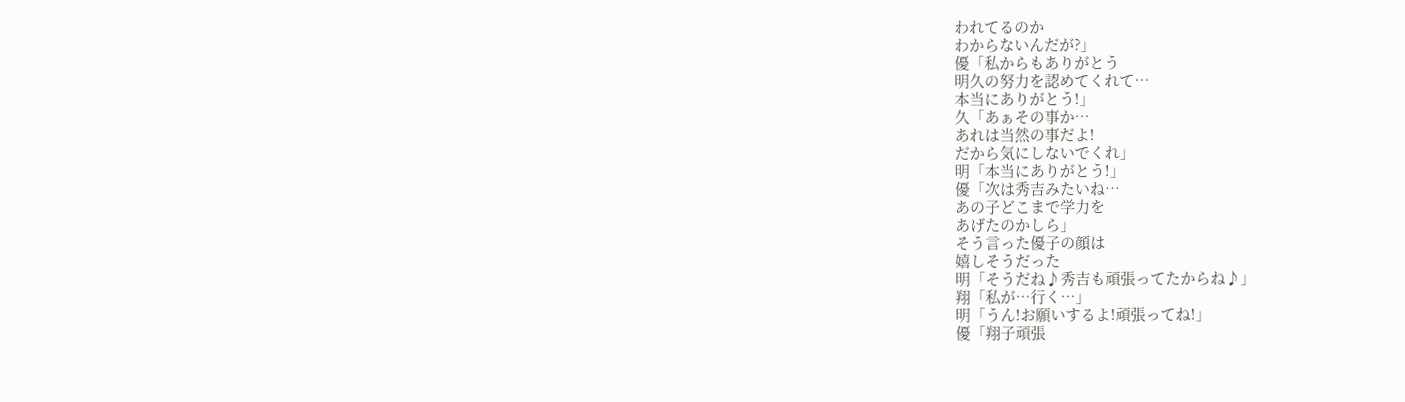われてるのか
わからないんだが?」
優「私からもありがとう
明久の努力を認めてくれて…
本当にありがとう!」
久「あぁその事か…
あれは当然の事だよ!
だから気にしないでくれ」
明「本当にありがとう!」
優「次は秀吉みたいね…
あの子どこまで学力を
あげたのかしら」
そう言った優子の顔は
嬉しそうだった
明「そうだね♪秀吉も頑張ってたからね♪」
翔「私が…行く…」
明「うん!お願いするよ!頑張ってね!」
優「翔子頑張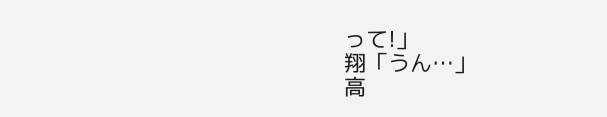って!」
翔「うん…」
高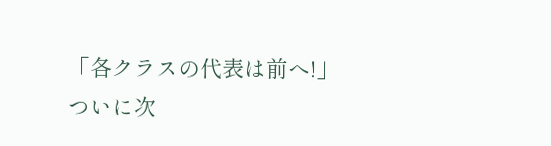「各クラスの代表は前へ!」
ついに次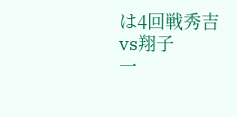は4回戦秀吉vs翔子
一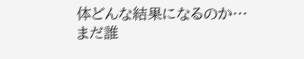体どんな結果になるのか…
まだ誰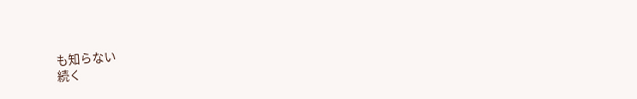も知らない
続く